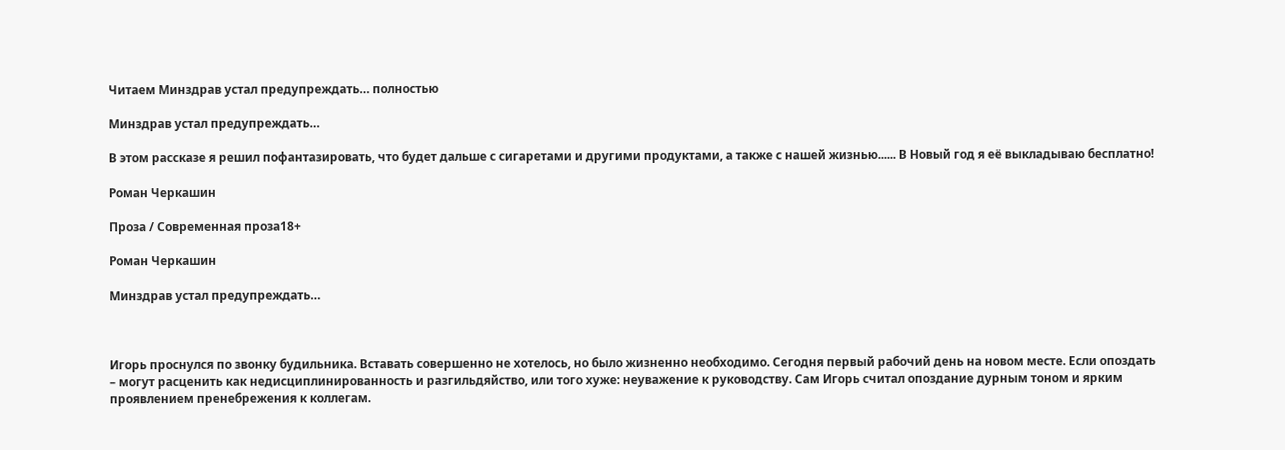Читаем Минздрав устал предупреждать… полностью

Минздрав устал предупреждать…

В этом рассказе я решил пофантазировать, что будет дальше с сигаретами и другими продуктами, а также с нашей жизнью...... В Новый год я её выкладываю бесплатно!

Роман Черкашин

Проза / Современная проза18+

Роман Черкашин

Минздрав устал предупреждать…



Игорь проснулся по звонку будильника. Вставать совершенно не хотелось, но было жизненно необходимо. Сегодня первый рабочий день на новом месте. Если опоздать – могут расценить как недисциплинированность и разгильдяйство, или того хуже: неуважение к руководству. Сам Игорь считал опоздание дурным тоном и ярким проявлением пренебрежения к коллегам.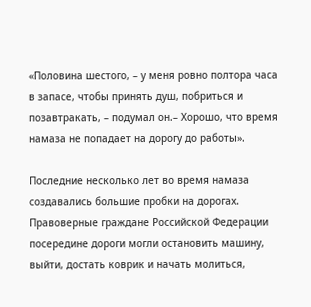«Половина шестого, – у меня ровно полтора часа в запасе, чтобы принять душ, побриться и позавтракать, – подумал он.– Хорошо, что время намаза не попадает на дорогу до работы».

Последние несколько лет во время намаза создавались большие пробки на дорогах. Правоверные граждане Российской Федерации посередине дороги могли остановить машину, выйти, достать коврик и начать молиться,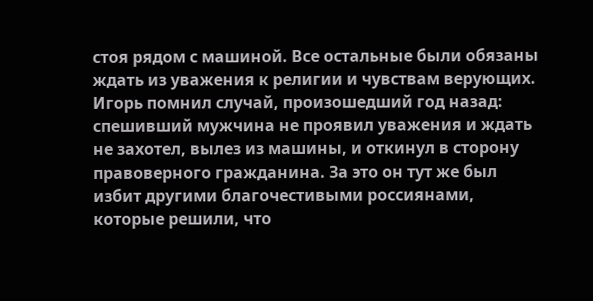стоя рядом с машиной. Все остальные были обязаны ждать из уважения к религии и чувствам верующих. Игорь помнил случай, произошедший год назад: спешивший мужчина не проявил уважения и ждать не захотел, вылез из машины, и откинул в сторону правоверного гражданина. За это он тут же был избит другими благочестивыми россиянами, которые решили, что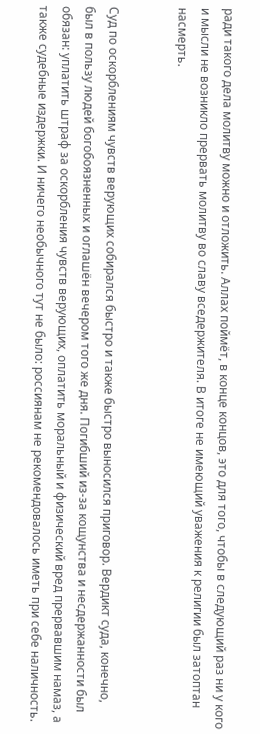ради такого дела молитву можно и отложить. Аллах поймёт, в конце концов, это для того, чтобы в следующий раз ни у кого и мысли не возникло прервать молитву во славу вседержителя. В итоге не имеющий уважения к религии был затоптан насмерть.


Суд по оскорблениям чувств верующих собирался быстро и также быстро выносился приговор. Вердикт суда, конечно, был в пользу людей богобоязненных и оглашён вечером того же дня. Погибший из-за кощунства и несдержанности был обязан: уплатить штраф за оскорбления чувств верующих, оплатить моральный и физический вред прервавшим намаз, а также судебные издержки. И ничего необычного тут не было: россиянам не рекомендовалось иметь при себе наличность.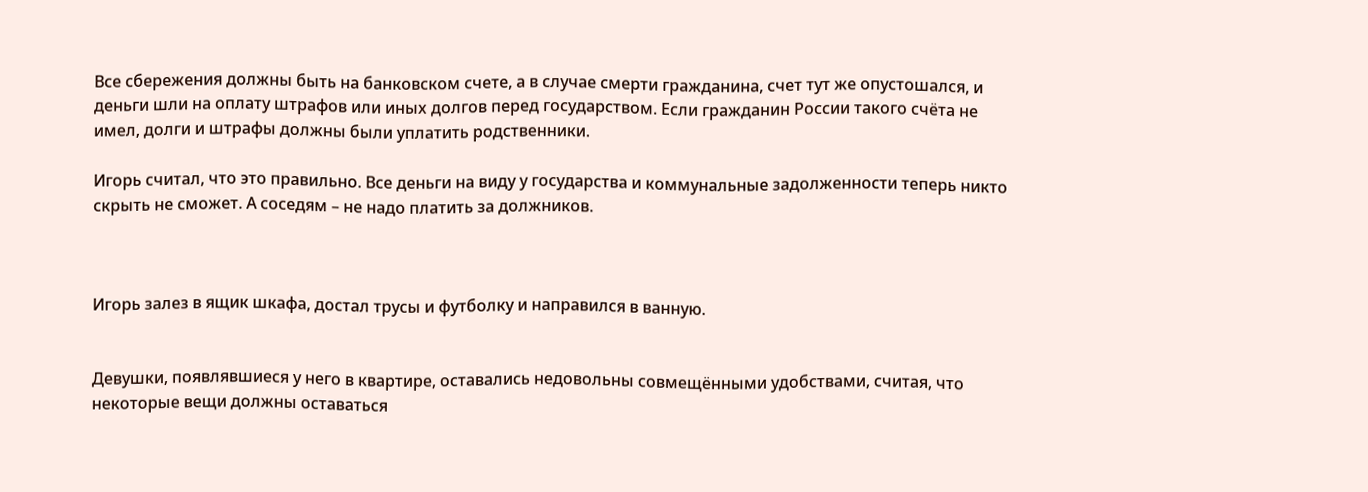Все сбережения должны быть на банковском счете, а в случае смерти гражданина, счет тут же опустошался, и деньги шли на оплату штрафов или иных долгов перед государством. Если гражданин России такого счёта не имел, долги и штрафы должны были уплатить родственники.

Игорь считал, что это правильно. Все деньги на виду у государства и коммунальные задолженности теперь никто скрыть не сможет. А соседям – не надо платить за должников.



Игорь залез в ящик шкафа, достал трусы и футболку и направился в ванную.


Девушки, появлявшиеся у него в квартире, оставались недовольны совмещёнными удобствами, считая, что некоторые вещи должны оставаться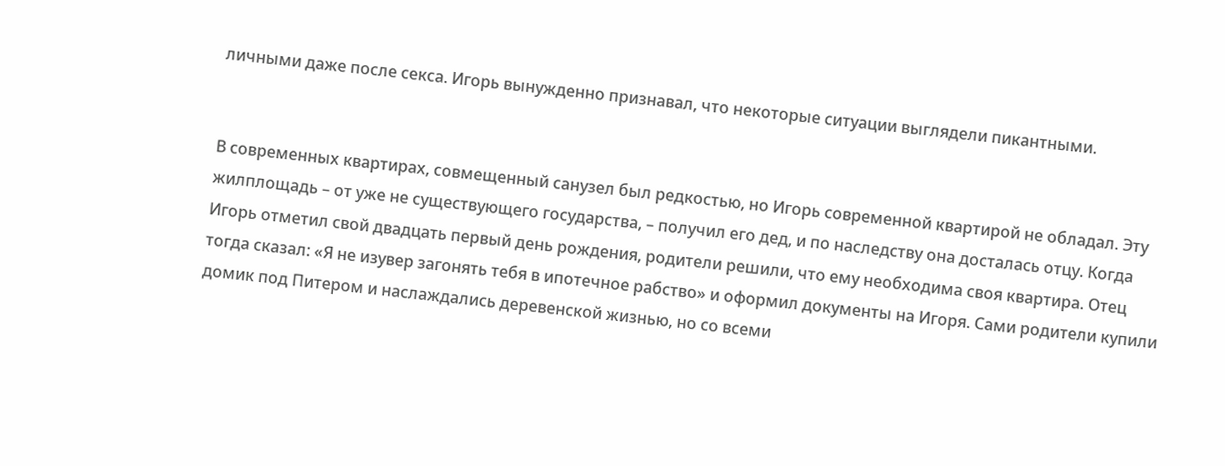личными даже после секса. Игорь вынужденно признавал, что некоторые ситуации выглядели пикантными.


В современных квартирах, совмещенный санузел был редкостью, но Игорь современной квартирой не обладал. Эту жилплощадь – от уже не существующего государства, – получил его дед, и по наследству она досталась отцу. Когда Игорь отметил свой двадцать первый день рождения, родители решили, что ему необходима своя квартира. Отец тогда сказал: «Я не изувер загонять тебя в ипотечное рабство» и оформил документы на Игоря. Сами родители купили домик под Питером и наслаждались деревенской жизнью, но со всеми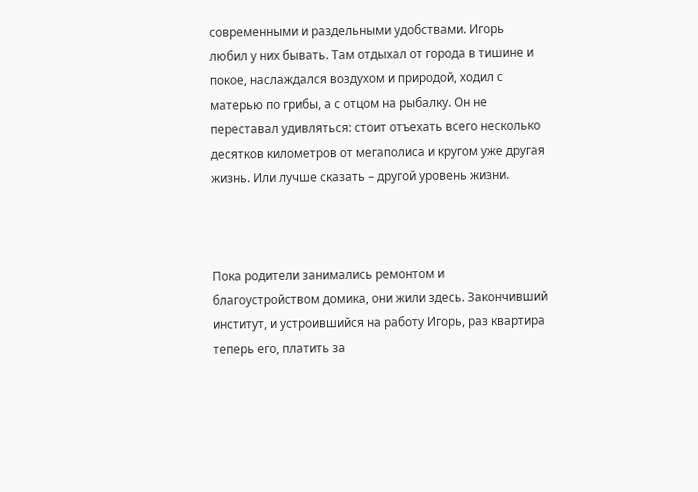современными и раздельными удобствами. Игорь любил у них бывать. Там отдыхал от города в тишине и покое, наслаждался воздухом и природой, ходил с матерью по грибы, а с отцом на рыбалку. Он не переставал удивляться: стоит отъехать всего несколько десятков километров от мегаполиса и кругом уже другая жизнь. Или лучше сказать – другой уровень жизни.



Пока родители занимались ремонтом и благоустройством домика, они жили здесь. Закончивший институт, и устроившийся на работу Игорь, раз квартира теперь его, платить за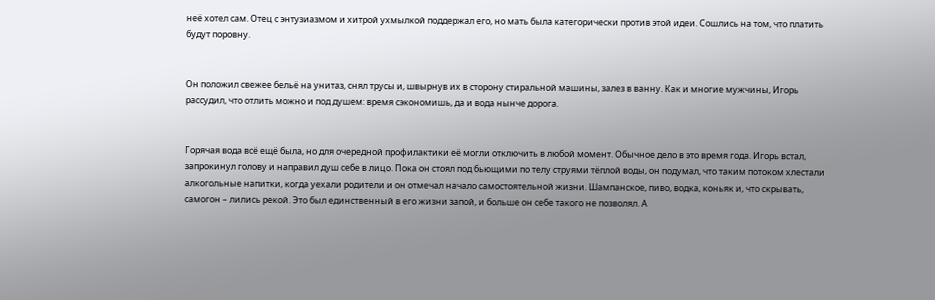неё хотел сам. Отец с энтузиазмом и хитрой ухмылкой поддержал его, но мать была категорически против этой идеи. Сошлись на том, что платить будут поровну.


Он положил свежее бельё на унитаз, снял трусы и, швырнув их в сторону стиральной машины, залез в ванну. Как и многие мужчины, Игорь рассудил, что отлить можно и под душем: время сэкономишь, да и вода нынче дорога.


Горячая вода всё ещё была, но для очередной профилактики её могли отключить в любой момент. Обычное дело в это время года. Игорь встал, запрокинул голову и направил душ себе в лицо. Пока он стоял под бьющими по телу струями тёплой воды, он подумал, что таким потоком хлестали алкогольные напитки, когда уехали родители и он отмечал начало самостоятельной жизни. Шампанское, пиво, водка, коньяк и, что скрывать, самогон – лились рекой. Это был единственный в его жизни запой, и больше он себе такого не позволял. А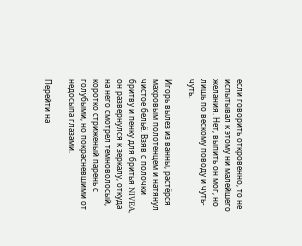если говорить откровенно, то не испытывал к этому ни малейшего желания. Нет, выпить он мог, но лишь по вескому поводу и чуть-чуть.

Игорь вылез из ванны, растёрся махровым полотенцем и натянул чистое бельё. Взяв с полочки бритву и пенку для бритья NIVEA, он развернулся к зеркалу, откуда на него смотрел темноволосый, коротко стриженый парень с голубыми, но покрасневшими от недосыпа глазами.

Перейти на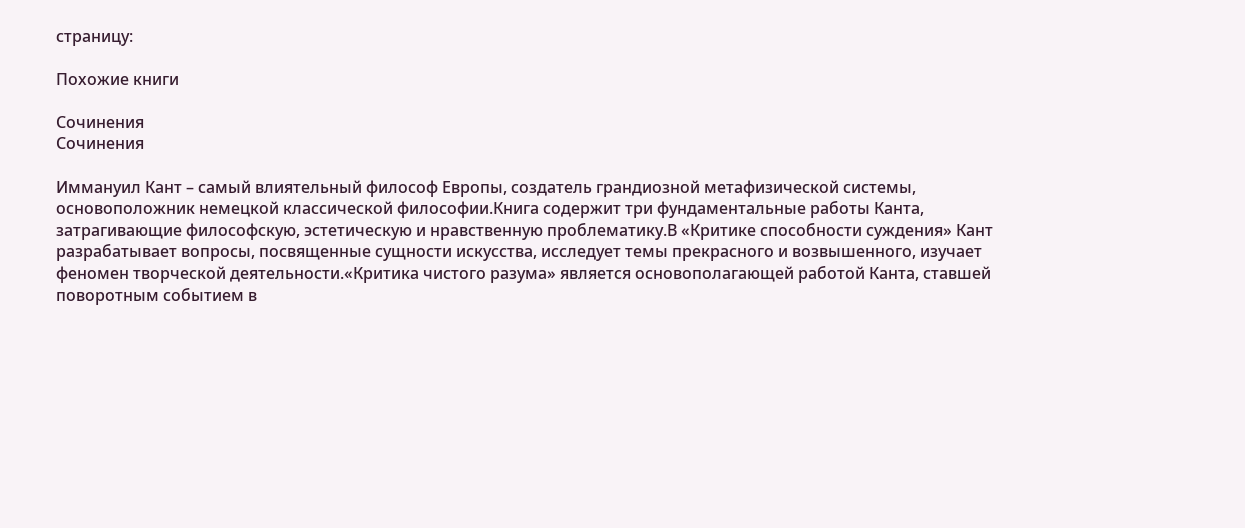страницу:

Похожие книги

Сочинения
Сочинения

Иммануил Кант – самый влиятельный философ Европы, создатель грандиозной метафизической системы, основоположник немецкой классической философии.Книга содержит три фундаментальные работы Канта, затрагивающие философскую, эстетическую и нравственную проблематику.В «Критике способности суждения» Кант разрабатывает вопросы, посвященные сущности искусства, исследует темы прекрасного и возвышенного, изучает феномен творческой деятельности.«Критика чистого разума» является основополагающей работой Канта, ставшей поворотным событием в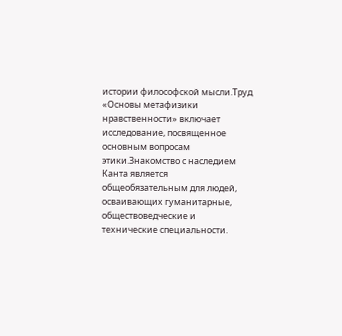истории философской мысли.Труд «Основы метафизики нравственности» включает исследование, посвященное основным вопросам этики.Знакомство с наследием Канта является общеобязательным для людей, осваивающих гуманитарные, обществоведческие и технические специальности.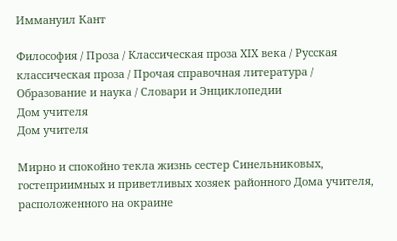Иммануил Кант

Философия / Проза / Классическая проза ХIX века / Русская классическая проза / Прочая справочная литература / Образование и наука / Словари и Энциклопедии
Дом учителя
Дом учителя

Мирно и спокойно текла жизнь сестер Синельниковых, гостеприимных и приветливых хозяек районного Дома учителя, расположенного на окраине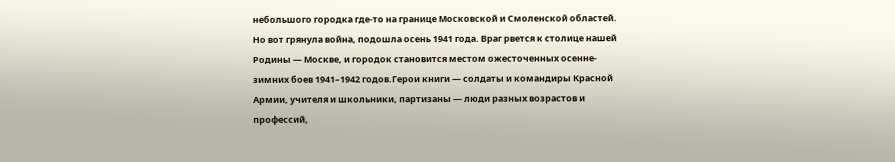небольшого городка где-то на границе Московской и Смоленской областей. Но вот грянула война, подошла осень 1941 года. Враг рвется к столице нашей Родины — Москве, и городок становится местом ожесточенных осенне-зимних боев 1941–1942 годов.Герои книги — солдаты и командиры Красной Армии, учителя и школьники, партизаны — люди разных возрастов и профессий,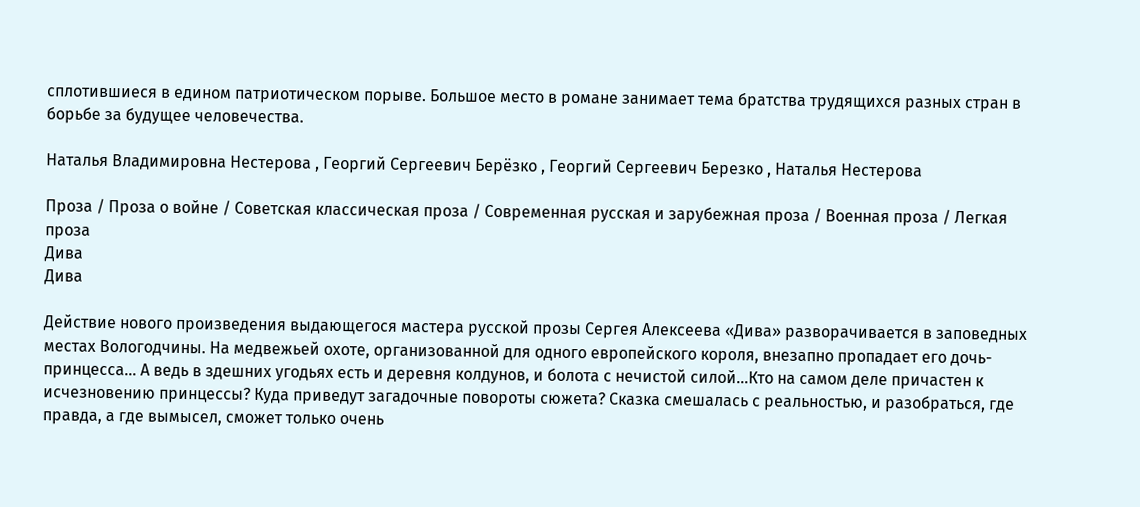сплотившиеся в едином патриотическом порыве. Большое место в романе занимает тема братства трудящихся разных стран в борьбе за будущее человечества.

Наталья Владимировна Нестерова , Георгий Сергеевич Берёзко , Георгий Сергеевич Березко , Наталья Нестерова

Проза / Проза о войне / Советская классическая проза / Современная русская и зарубежная проза / Военная проза / Легкая проза
Дива
Дива

Действие нового произведения выдающегося мастера русской прозы Сергея Алексеева «Дива» разворачивается в заповедных местах Вологодчины. На медвежьей охоте, организованной для одного европейского короля, внезапно пропадает его дочь-принцесса… А ведь в здешних угодьях есть и деревня колдунов, и болота с нечистой силой…Кто на самом деле причастен к исчезновению принцессы? Куда приведут загадочные повороты сюжета? Сказка смешалась с реальностью, и разобраться, где правда, а где вымысел, сможет только очень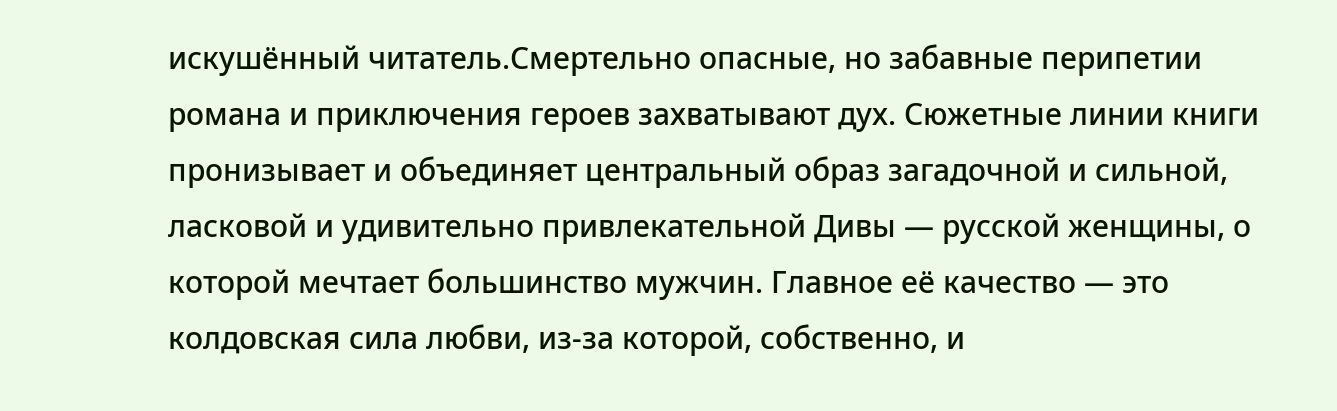искушённый читатель.Смертельно опасные, но забавные перипетии романа и приключения героев захватывают дух. Сюжетные линии книги пронизывает и объединяет центральный образ загадочной и сильной, ласковой и удивительно привлекательной Дивы — русской женщины, о которой мечтает большинство мужчин. Главное её качество — это колдовская сила любви, из-за которой, собственно, и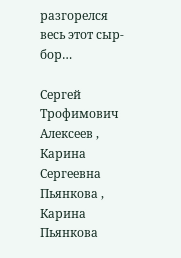разгорелся весь этот сыр-бор…

Сергей Трофимович Алексеев , Карина Сергеевна Пьянкова , Карина Пьянкова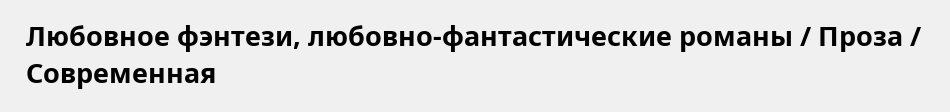Любовное фэнтези, любовно-фантастические романы / Проза / Современная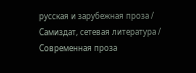русская и зарубежная проза / Самиздат, сетевая литература / Современная проза